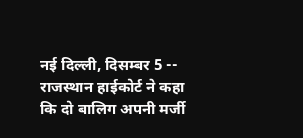नई दिल्ली, दिसम्बर 5 -- राजस्थान हाईकोर्ट ने कहा कि दो बालिग अपनी मर्जी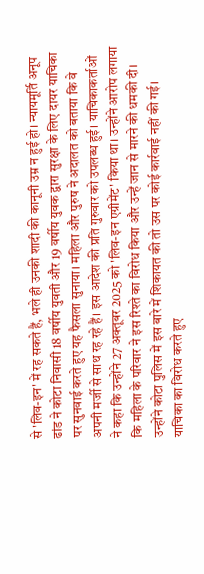से 'लिव-इन' में रह सकते हैं, भले ही उनकी शादी की कानूनी उम्र न हुई हो। न्यायमूर्ति अनूप ढांड ने कोटा निवासी 18 वर्षीय युवती और 19 वर्षीय युवक द्वारा सुरक्षा के लिए दायर याचिका पर सुनवाई करते हुए यह फैसला सुनाया। महिला और पुरुष ने अदालत को बताया कि वे अपनी मर्जी से साथ रह रहे हैं। इस आदेश की प्रति गुरुवार को उपलब्ध हुई। याचिकाकर्ताओं ने कहा कि उन्होंने 27 अक्तूबर 2025 को 'लिव-इन एग्रीमेंट' किया था। उन्होंने आरोप लगाया कि महिला के परिवार ने इस रिश्ते का विरोध किया और उन्हें जान से मारने की धमकी दी। उन्होंने कोटा पुलिस में इस बारे में शिकायत की तो उस पर कोई कार्रवाई नहीं की गई। याचिका का विरोध करते हुए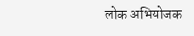लोक अभियोजक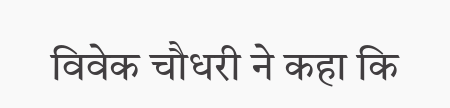विवेक चौधरी ने कहा कि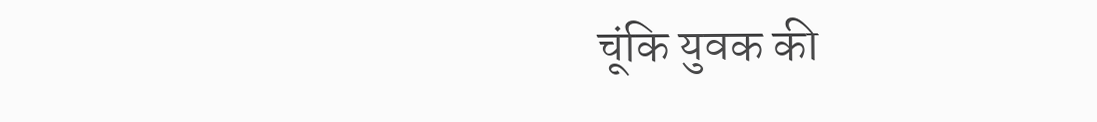चूंकि युवक की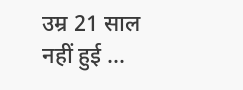उम्र 21 साल नहीं हुई ...